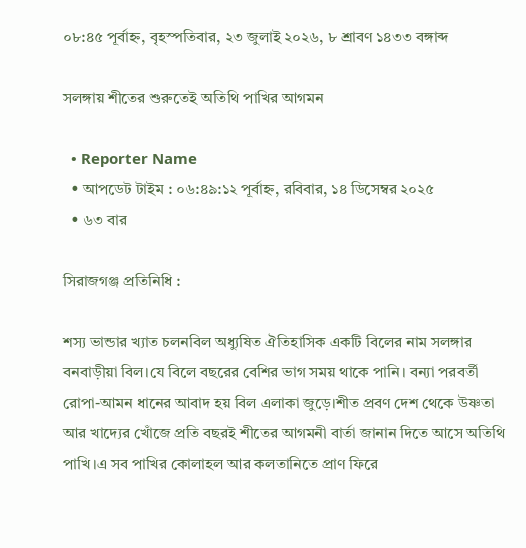০৮:৪৫ পূর্বাহ্ন, বৃহস্পতিবার, ২৩ জুলাই ২০২৬, ৮ শ্রাবণ ১৪৩৩ বঙ্গাব্দ

সলঙ্গায় শীতের শুরুতেই অতিথি পাখির আগমন

  • Reporter Name
  • আপডেট টাইম : ০৬:৪৯:১২ পূর্বাহ্ন, রবিবার, ১৪ ডিসেম্বর ২০২৫
  • ৬৩ বার

সিরাজগঞ্জ প্রতিনিধি :

শস্য ভান্ডার খ্যাত চলনবিল অধ্যুষিত ঐতিহাসিক একটি বিলের নাম সলঙ্গার বনবাড়ীয়া বিল।যে বিলে বছরের বেশির ভাগ সময় থাকে পানি। বন্যা পরবর্তী রোপা-আমন ধানের আবাদ হয় বিল এলাকা জুড়ে।শীত প্রবণ দেশ থেকে উষ্ণতা আর খাদ্যের খোঁজে প্রতি বছরই শীতের আগমনী বার্তা জানান দিতে আসে অতিথি পাখি।এ সব পাখির কোলাহল আর কলতানিতে প্রাণ ফিরে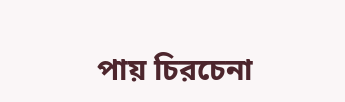পায় চিরচেনা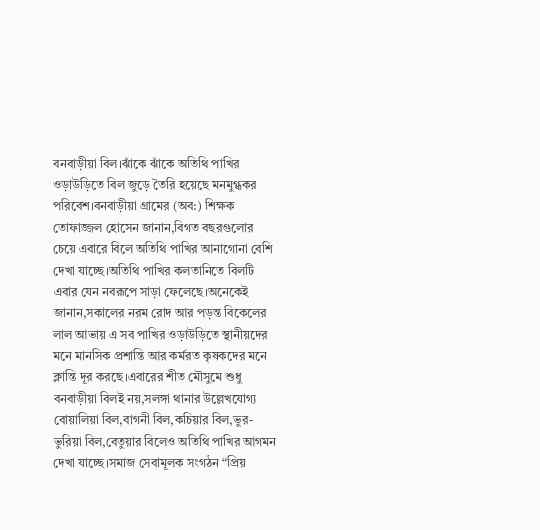বনবাড়ীয়া বিল।ঝাঁকে ঝাঁকে অতিথি পাখির ওড়াউড়িতে বিল জুড়ে তৈরি হয়েছে মনমুগ্ধকর পরিবেশ।বনবাড়ীয়া গ্রামের (অব:) শিক্ষক  তোফাজ্জল হোসেন জানান,বিগত বছরগুলোর চেয়ে এবারে বিলে অতিথি পাখির আনাগোনা বেশি দেখা যাচ্ছে।অতিথি পাখির কলতানিতে বিলটি এবার যেন নবরূপে সাড়া ফেলেছে।অনেকেই জানান,সকালের নরম রোদ আর পড়ন্ত বিকেলের লাল আভায় এ সব পাখির ওড়াউড়িতে স্থানীয়দের মনে মানসিক প্রশান্তি আর কর্মরত কৃষকদের মনে ক্লান্তি দূর করছে।এবারের শীত মৌসুমে শুধু বনবাড়ীয়া বিলই নয়,সলঙ্গা থানার উল্লেখযোগ্য বোয়ালিয়া বিল,বাগনী বিল,কচিয়ার বিল,ভুর-ভুরিয়া বিল,বেতুয়ার বিলেও অতিথি পাখির আগমন দেখা যাচ্ছে।সমাজ সেবামূলক সংগঠন “প্রিয়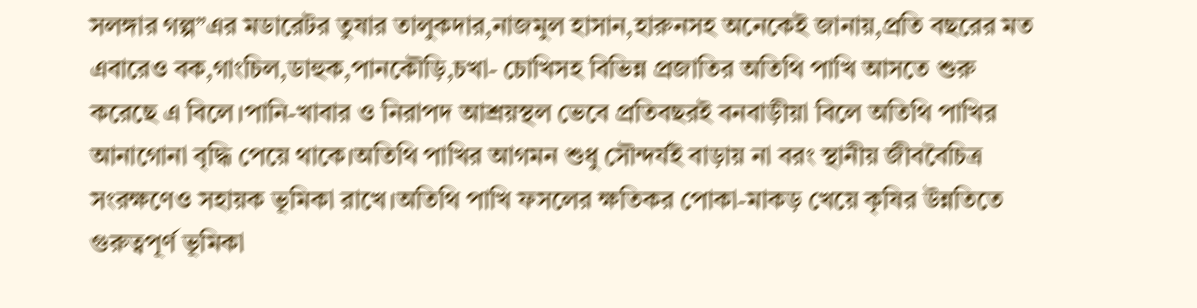সলঙ্গার গল্প”এর মডারেটর তুষার তালুকদার,নাজমুল হাসান,হারুনসহ অনেকেই জানায়,প্রতি বছরের মত এবারেও বক,গাংচিল,ডাহুক,পানকৌড়ি,চখা- চোখিসহ বিভিন্ন প্রজাতির অতিথি পাখি আসতে শুরু করেছে এ বিলে।পানি-খাবার ও নিরাপদ আশ্রয়স্থল ভেবে প্রতিবছরই বনবাড়ীয়া বিলে অতিথি পাখির আনাগোনা বৃদ্ধি পেয়ে থাকে।অতিথি পাখির আগমন শুধু সৌন্দর্যই বাড়ায় না বরং স্থানীয় জীববৈচিত্র সংরক্ষণেও সহায়ক ভূমিকা রাখে।অতিথি পাখি ফসলের ক্ষতিকর পোকা-মাকড় খেয়ে কৃষির উন্নতিতে গুরুত্বপূর্ণ ভূমিকা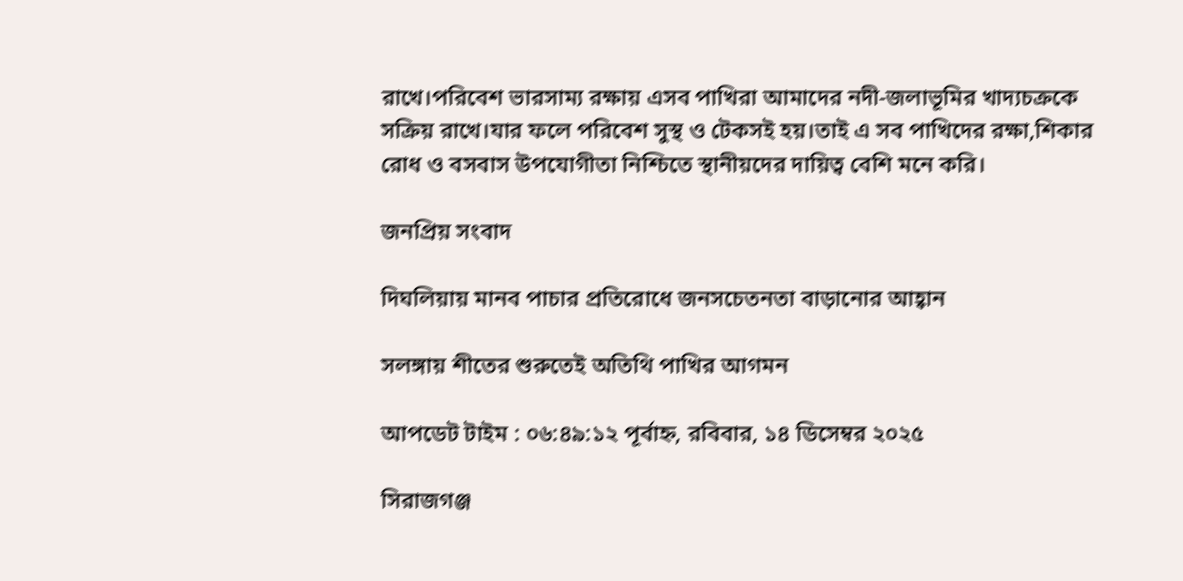রাখে।পরিবেশ ভারসাম্য রক্ষায় এসব পাখিরা আমাদের নদী-জলাভূমির খাদ্যচক্রকে সক্রিয় রাখে।যার ফলে পরিবেশ সুস্থ ও টেকসই হয়।তাই এ সব পাখিদের রক্ষা,শিকার রোধ ও বসবাস উপযোগীতা নিশ্চিতে স্থানীয়দের দায়িত্ব বেশি মনে করি।

জনপ্রিয় সংবাদ

দিঘলিয়ায় মানব পাচার প্রতিরোধে জনসচেতনতা বাড়ানোর আহ্বান

সলঙ্গায় শীতের শুরুতেই অতিথি পাখির আগমন

আপডেট টাইম : ০৬:৪৯:১২ পূর্বাহ্ন, রবিবার, ১৪ ডিসেম্বর ২০২৫

সিরাজগঞ্জ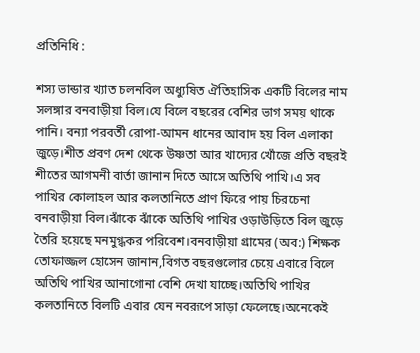প্রতিনিধি :

শস্য ভান্ডার খ্যাত চলনবিল অধ্যুষিত ঐতিহাসিক একটি বিলের নাম সলঙ্গার বনবাড়ীয়া বিল।যে বিলে বছরের বেশির ভাগ সময় থাকে পানি। বন্যা পরবর্তী রোপা-আমন ধানের আবাদ হয় বিল এলাকা জুড়ে।শীত প্রবণ দেশ থেকে উষ্ণতা আর খাদ্যের খোঁজে প্রতি বছরই শীতের আগমনী বার্তা জানান দিতে আসে অতিথি পাখি।এ সব পাখির কোলাহল আর কলতানিতে প্রাণ ফিরে পায় চিরচেনা বনবাড়ীয়া বিল।ঝাঁকে ঝাঁকে অতিথি পাখির ওড়াউড়িতে বিল জুড়ে তৈরি হয়েছে মনমুগ্ধকর পরিবেশ।বনবাড়ীয়া গ্রামের (অব:) শিক্ষক  তোফাজ্জল হোসেন জানান,বিগত বছরগুলোর চেয়ে এবারে বিলে অতিথি পাখির আনাগোনা বেশি দেখা যাচ্ছে।অতিথি পাখির কলতানিতে বিলটি এবার যেন নবরূপে সাড়া ফেলেছে।অনেকেই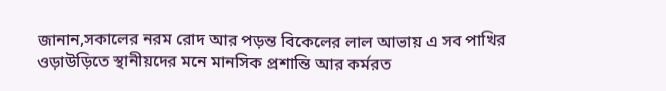জানান,সকালের নরম রোদ আর পড়ন্ত বিকেলের লাল আভায় এ সব পাখির ওড়াউড়িতে স্থানীয়দের মনে মানসিক প্রশান্তি আর কর্মরত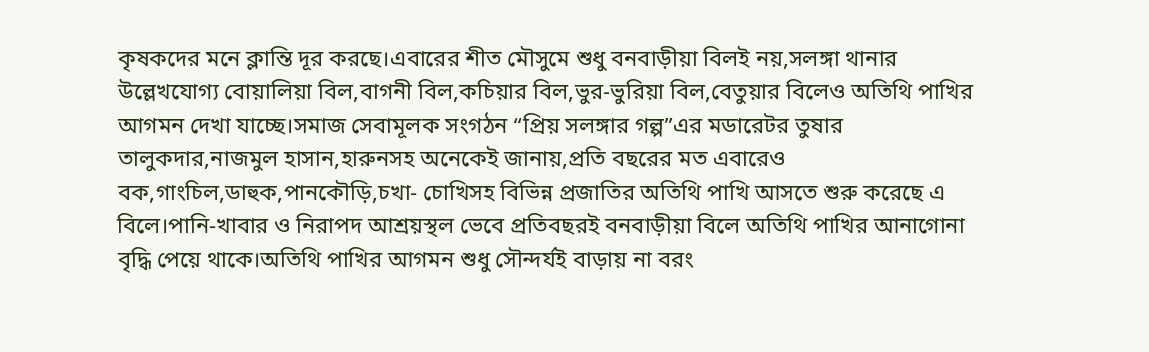কৃষকদের মনে ক্লান্তি দূর করছে।এবারের শীত মৌসুমে শুধু বনবাড়ীয়া বিলই নয়,সলঙ্গা থানার উল্লেখযোগ্য বোয়ালিয়া বিল,বাগনী বিল,কচিয়ার বিল,ভুর-ভুরিয়া বিল,বেতুয়ার বিলেও অতিথি পাখির আগমন দেখা যাচ্ছে।সমাজ সেবামূলক সংগঠন “প্রিয় সলঙ্গার গল্প”এর মডারেটর তুষার তালুকদার,নাজমুল হাসান,হারুনসহ অনেকেই জানায়,প্রতি বছরের মত এবারেও বক,গাংচিল,ডাহুক,পানকৌড়ি,চখা- চোখিসহ বিভিন্ন প্রজাতির অতিথি পাখি আসতে শুরু করেছে এ বিলে।পানি-খাবার ও নিরাপদ আশ্রয়স্থল ভেবে প্রতিবছরই বনবাড়ীয়া বিলে অতিথি পাখির আনাগোনা বৃদ্ধি পেয়ে থাকে।অতিথি পাখির আগমন শুধু সৌন্দর্যই বাড়ায় না বরং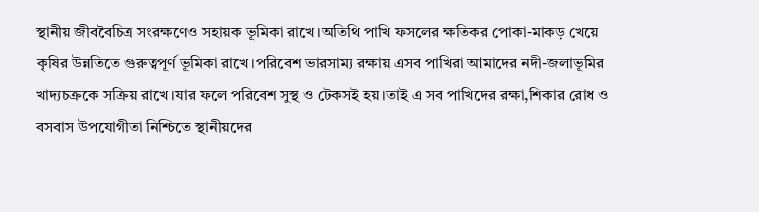স্থানীয় জীববৈচিত্র সংরক্ষণেও সহায়ক ভূমিকা রাখে।অতিথি পাখি ফসলের ক্ষতিকর পোকা-মাকড় খেয়ে কৃষির উন্নতিতে গুরুত্বপূর্ণ ভূমিকা রাখে।পরিবেশ ভারসাম্য রক্ষায় এসব পাখিরা আমাদের নদী-জলাভূমির খাদ্যচক্রকে সক্রিয় রাখে।যার ফলে পরিবেশ সুস্থ ও টেকসই হয়।তাই এ সব পাখিদের রক্ষা,শিকার রোধ ও বসবাস উপযোগীতা নিশ্চিতে স্থানীয়দের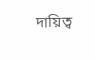দায়িত্ব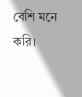বেশি মনে করি।